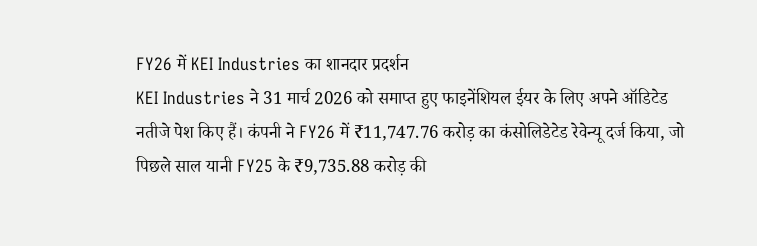FY26 में KEI Industries का शानदार प्रदर्शन
KEI Industries ने 31 मार्च 2026 को समाप्त हुए फाइनेंशियल ईयर के लिए अपने ऑडिटेड नतीजे पेश किए हैं। कंपनी ने FY26 में ₹11,747.76 करोड़ का कंसोलिडेटेड रेवेन्यू दर्ज किया, जो पिछले साल यानी FY25 के ₹9,735.88 करोड़ की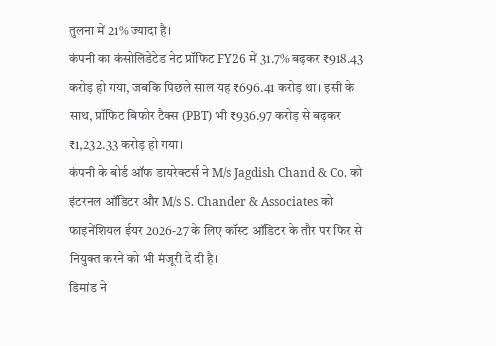तुलना में 21% ज्यादा है।
कंपनी का कंसोलिडेटेड नेट प्रॉफिट FY26 में 31.7% बढ़कर ₹918.43 करोड़ हो गया, जबकि पिछले साल यह ₹696.41 करोड़ था। इसी के साथ, प्रॉफिट बिफोर टैक्स (PBT) भी ₹936.97 करोड़ से बढ़कर ₹1,232.33 करोड़ हो गया।
कंपनी के बोर्ड ऑफ डायरेक्टर्स ने M/s Jagdish Chand & Co. को इंटरनल ऑडिटर और M/s S. Chander & Associates को फाइनेंशियल ईयर 2026-27 के लिए कॉस्ट ऑडिटर के तौर पर फिर से नियुक्त करने को भी मंजूरी दे दी है।
डिमांड ने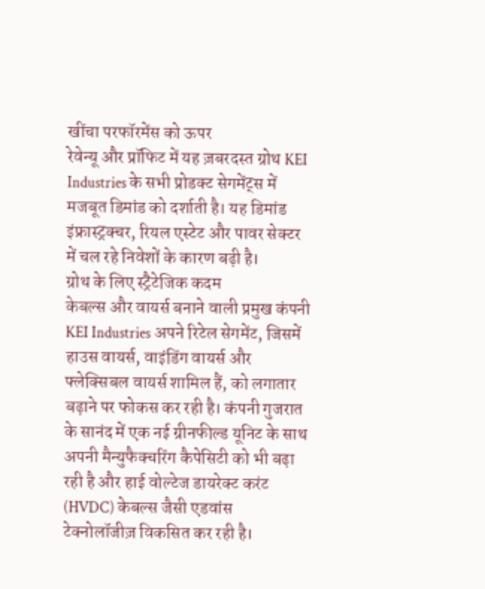खींचा परफॉरमेंस को ऊपर
रेवेन्यू और प्रॉफिट में यह ज़बरदस्त ग्रोथ KEI Industries के सभी प्रोडक्ट सेगमेंट्स में मजबूत डिमांड को दर्शाती है। यह डिमांड इंफ्रास्ट्रक्चर, रियल एस्टेट और पावर सेक्टर में चल रहे निवेशों के कारण बढ़ी है।
ग्रोथ के लिए स्ट्रैटेजिक कदम
केबल्स और वायर्स बनाने वाली प्रमुख कंपनी KEI Industries अपने रिटेल सेगमेंट, जिसमें हाउस वायर्स, वाइंडिंग वायर्स और फ्लेक्सिबल वायर्स शामिल हैं, को लगातार बढ़ाने पर फोकस कर रही है। कंपनी गुजरात के सानंद में एक नई ग्रीनफील्ड यूनिट के साथ अपनी मैन्युफैक्चरिंग कैपेसिटी को भी बढ़ा रही है और हाई वोल्टेज डायरेक्ट करंट (HVDC) केबल्स जैसी एडवांस टेक्नोलॉजीज़ विकसित कर रही है।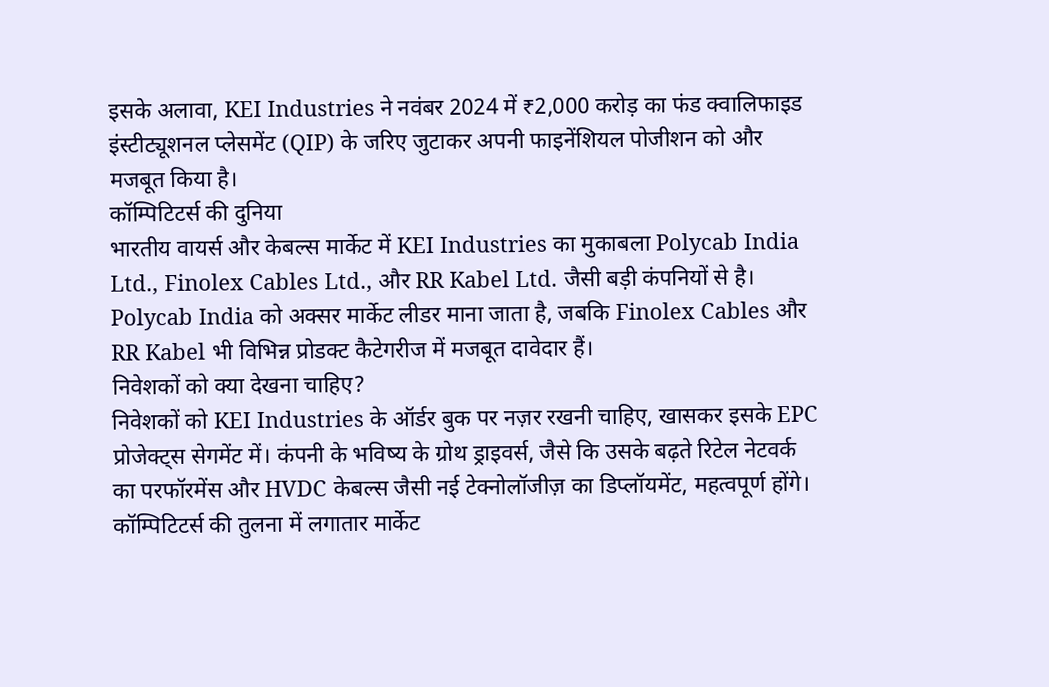इसके अलावा, KEI Industries ने नवंबर 2024 में ₹2,000 करोड़ का फंड क्वालिफाइड इंस्टीट्यूशनल प्लेसमेंट (QIP) के जरिए जुटाकर अपनी फाइनेंशियल पोजीशन को और मजबूत किया है।
कॉम्पिटिटर्स की दुनिया
भारतीय वायर्स और केबल्स मार्केट में KEI Industries का मुकाबला Polycab India Ltd., Finolex Cables Ltd., और RR Kabel Ltd. जैसी बड़ी कंपनियों से है। Polycab India को अक्सर मार्केट लीडर माना जाता है, जबकि Finolex Cables और RR Kabel भी विभिन्न प्रोडक्ट कैटेगरीज में मजबूत दावेदार हैं।
निवेशकों को क्या देखना चाहिए?
निवेशकों को KEI Industries के ऑर्डर बुक पर नज़र रखनी चाहिए, खासकर इसके EPC प्रोजेक्ट्स सेगमेंट में। कंपनी के भविष्य के ग्रोथ ड्राइवर्स, जैसे कि उसके बढ़ते रिटेल नेटवर्क का परफॉरमेंस और HVDC केबल्स जैसी नई टेक्नोलॉजीज़ का डिप्लॉयमेंट, महत्वपूर्ण होंगे। कॉम्पिटिटर्स की तुलना में लगातार मार्केट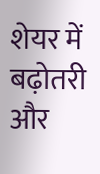शेयर में बढ़ोतरी और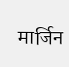मार्जिन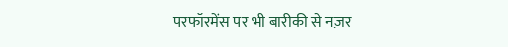परफॉरमेंस पर भी बारीकी से नज़र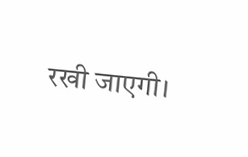रखी जाएगी।